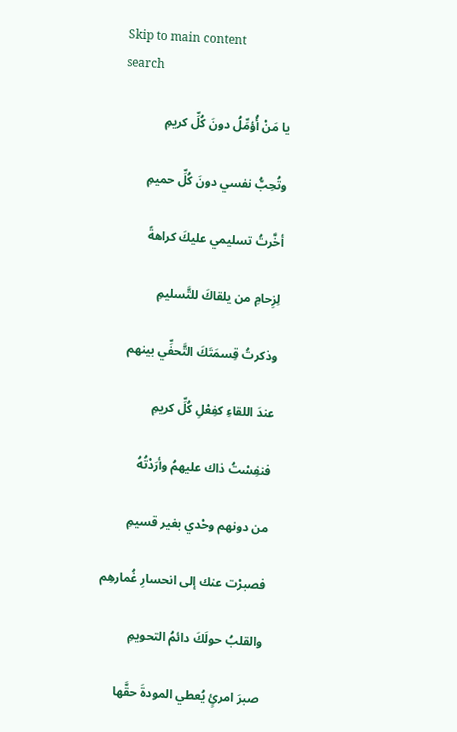Skip to main content
search

يا مَنْ أُؤمِّلُ دونَ كُلِّ كريمِ

وتُحِبُّ نفسي دونَ كُلِّ حميمِ

أخَّرتُ تسليمي عليكَ كراهةً

لِزِحامِ من يلقاكَ للتَّسليمِ

وذكرتُ قِسمَتَكَ التَّحفِّي بينهم

عندَ اللقاءِ كفِعْلِ كُلِّ كريمِ

فنفِسْتُ ذاك عليهمُ وأرَدْتُهُ

من دونهم وحْدي بغير قسيمِ

فصبرْت عنك إلى انحسارِ غُمارهِم

والقلبُ حولَكَ دائمُ التحويمِ

صبرَ امرئٍ يُعطي المودةَ حقَّها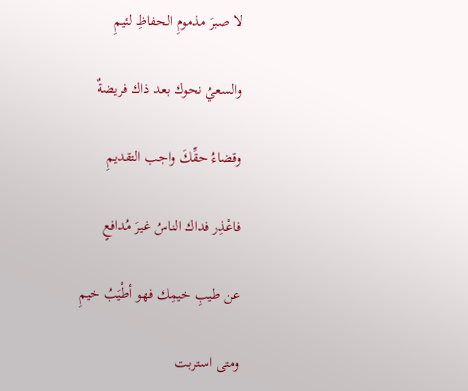لا صبرَ مذمومِ الحفاظِ لئيمِ

والسعيُ نحوك بعد ذاك فريضةٌ

وقضاءُ حقِّكَ واجب التقديمِ

فاعْذِر فداك الناسُ غيرَ مُدافعٍ

عن طيبِ خيمِك فهو أطْيَبُ خيمِ

ومتى استربت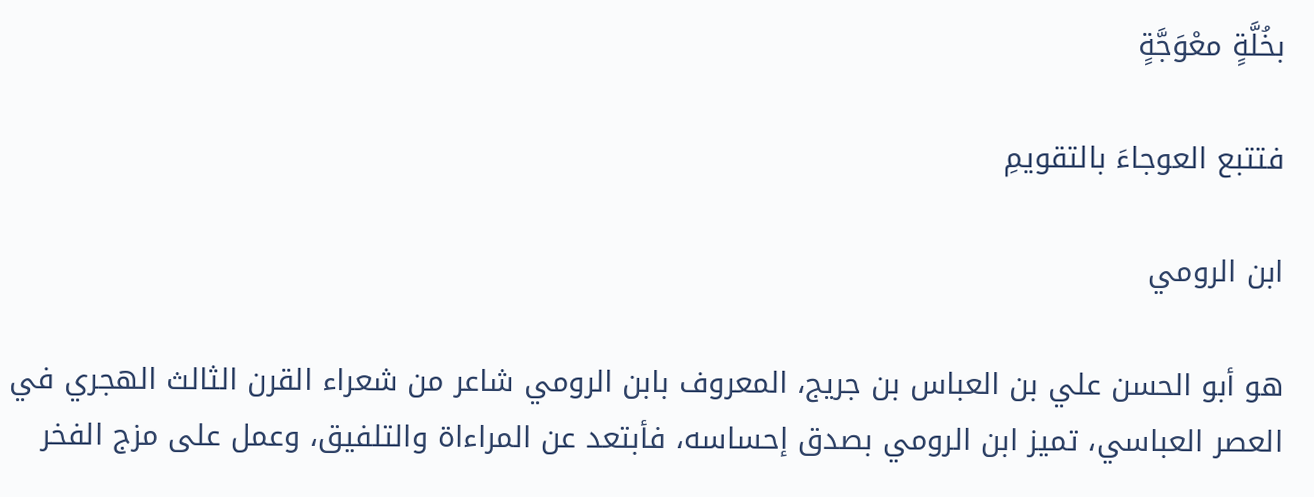بخُلَّةٍ معْوَجَّةٍ

فتتبع العوجاءَ بالتقويمِ

ابن الرومي

هو أبو الحسن علي بن العباس بن جريج، المعروف بابن الرومي شاعر من شعراء القرن الثالث الهجري في العصر العباسي، تميز ابن الرومي بصدق إحساسه، فأبتعد عن المراءاة والتلفيق، وعمل على مزج الفخر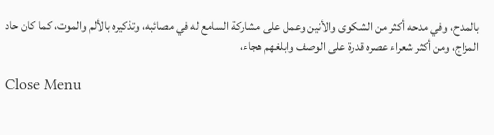بالمدح، وفي مدحه أكثر من الشكوى والأنين وعمل على مشاركة السامع له في مصائبه، وتذكيره بالألم والموت، كما كان حاد المزاج، ومن أكثر شعراء عصره قدرة على الوصف وابلغهم هجاء،

Close Menu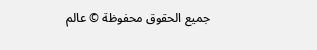جميع الحقوق محفوظة © عالم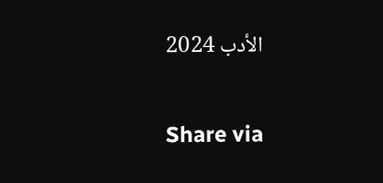الأدب 2024

Share via